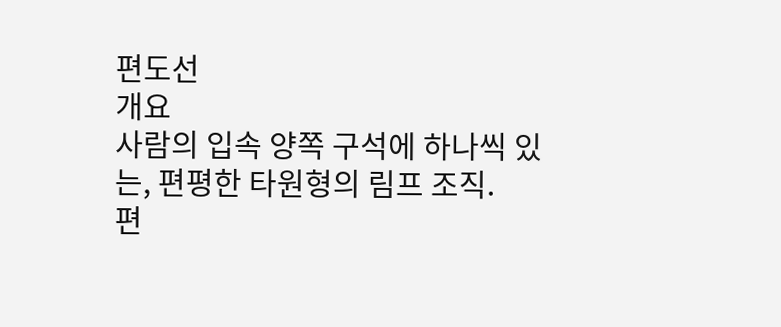편도선
개요
사람의 입속 양쪽 구석에 하나씩 있는, 편평한 타원형의 림프 조직.
편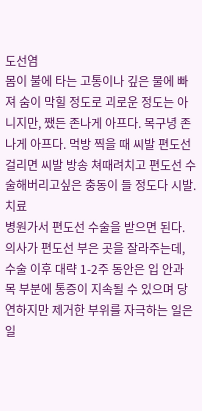도선염
몸이 불에 타는 고통이나 깊은 물에 빠져 숨이 막힐 정도로 괴로운 정도는 아니지만, 쨌든 존나게 아프다. 목구녕 존나게 아프다. 먹방 찍을 때 씨발 편도선 걸리면 씨발 방송 쳐때려치고 편도선 수술해버리고싶은 충동이 들 정도다 시발.
치료
병원가서 편도선 수술을 받으면 된다. 의사가 편도선 부은 곳을 잘라주는데, 수술 이후 대략 1-2주 동안은 입 안과 목 부분에 통증이 지속될 수 있으며 당연하지만 제거한 부위를 자극하는 일은 일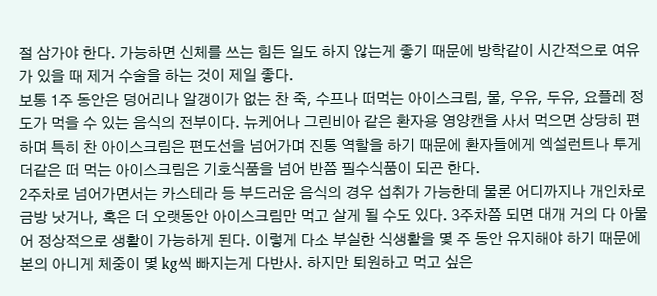절 삼가야 한다. 가능하면 신체를 쓰는 힘든 일도 하지 않는게 좋기 때문에 방학같이 시간적으로 여유가 있을 때 제거 수술을 하는 것이 제일 좋다.
보통 1주 동안은 덩어리나 알갱이가 없는 찬 죽, 수프나 떠먹는 아이스크림, 물, 우유, 두유, 요플레 정도가 먹을 수 있는 음식의 전부이다. 뉴케어나 그린비아 같은 환자용 영양캔을 사서 먹으면 상당히 편하며 특히 찬 아이스크림은 편도선을 넘어가며 진통 역할을 하기 때문에 환자들에게 엑설런트나 투게더같은 떠 먹는 아이스크림은 기호식품을 넘어 반쯤 필수식품이 되곤 한다.
2주차로 넘어가면서는 카스테라 등 부드러운 음식의 경우 섭취가 가능한데 물론 어디까지나 개인차로 금방 낫거나, 혹은 더 오랫동안 아이스크림만 먹고 살게 될 수도 있다. 3주차쯤 되면 대개 거의 다 아물어 정상적으로 생활이 가능하게 된다. 이렇게 다소 부실한 식생활을 몇 주 동안 유지해야 하기 때문에 본의 아니게 체중이 몇 kg씩 빠지는게 다반사. 하지만 퇴원하고 먹고 싶은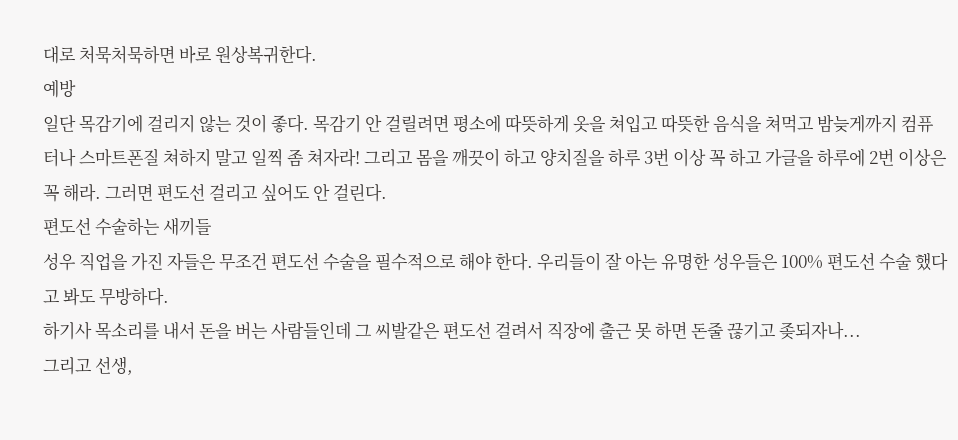대로 처묵처묵하면 바로 원상복귀한다.
예방
일단 목감기에 걸리지 않는 것이 좋다. 목감기 안 걸릴려면 평소에 따뜻하게 옷을 쳐입고 따뜻한 음식을 쳐먹고 밤늦게까지 컴퓨터나 스마트폰질 쳐하지 말고 일찍 좀 쳐자라! 그리고 몸을 깨끗이 하고 양치질을 하루 3번 이상 꼭 하고 가글을 하루에 2번 이상은 꼭 해라. 그러면 편도선 걸리고 싶어도 안 걸린다.
편도선 수술하는 새끼들
성우 직업을 가진 자들은 무조건 편도선 수술을 필수적으로 해야 한다. 우리들이 잘 아는 유명한 성우들은 100% 편도선 수술 했다고 봐도 무방하다.
하기사 목소리를 내서 돈을 버는 사람들인데 그 씨발같은 편도선 걸려서 직장에 출근 못 하면 돈줄 끊기고 좆되자나...
그리고 선생,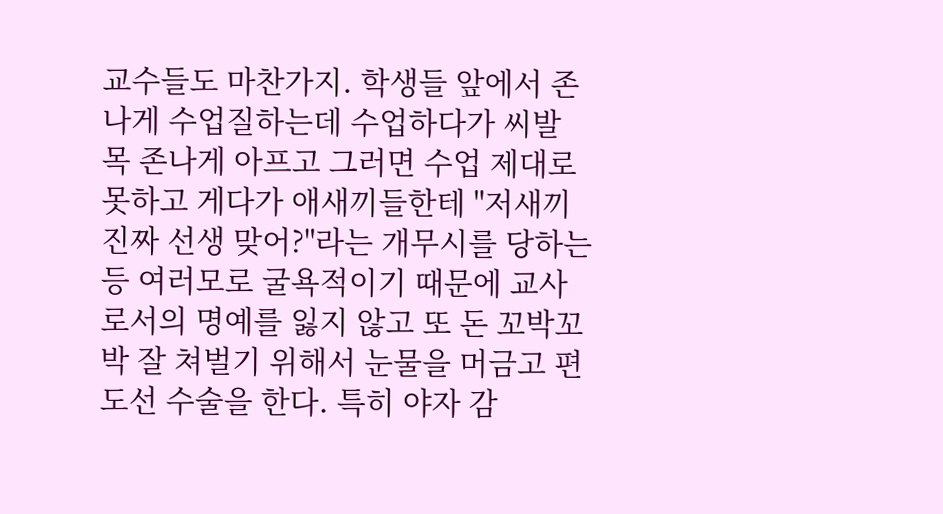교수들도 마찬가지. 학생들 앞에서 존나게 수업질하는데 수업하다가 씨발 목 존나게 아프고 그러면 수업 제대로 못하고 게다가 애새끼들한테 "저새끼 진짜 선생 맞어?"라는 개무시를 당하는 등 여러모로 굴욕적이기 때문에 교사로서의 명예를 잃지 않고 또 돈 꼬박꼬박 잘 쳐벌기 위해서 눈물을 머금고 편도선 수술을 한다. 특히 야자 감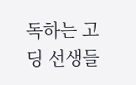독하는 고딩 선생들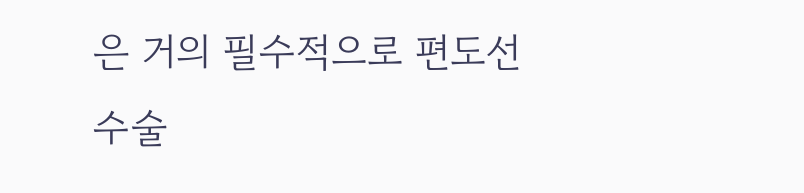은 거의 필수적으로 편도선 수술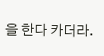을 한다 카더라.